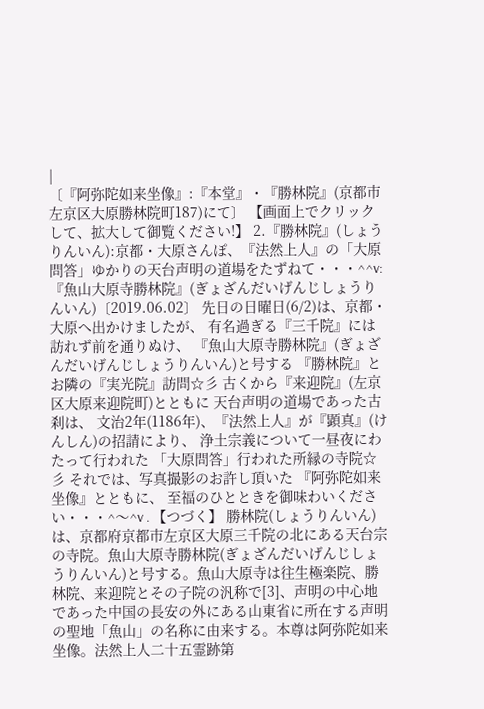|
〔『阿弥陀如来坐像』:『本堂』・『勝林院』(京都市左京区大原勝林院町187)にて〕 【画面上でクリックして、拡大して御覧ください!】 2.『勝林院』(しょうりんいん):京都・大原さんぽ、『法然上人』の「大原問答」ゆかりの天台声明の道場をたずねて・・・^^v:『魚山大原寺勝林院』(ぎょざんだいげんじしょうりんいん)〔2019.06.02〕 先日の日曜日(6/2)は、京都・大原へ出かけましたが、 有名過ぎる『三千院』には訪れず前を通りぬけ、 『魚山大原寺勝林院』(ぎょざんだいげんじしょうりんいん)と号する 『勝林院』とお隣の『実光院』訪問☆彡 古くから『来迎院』(左京区大原来迎院町)とともに 天台声明の道場であった古刹は、 文治2年(1186年)、『法然上人』が『顕真』(けんしん)の招請により、 浄土宗義について一昼夜にわたって行われた 「大原問答」行われた所縁の寺院☆彡 それでは、写真撮影のお許し頂いた 『阿弥陀如来坐像』とともに、 至福のひとときを御味わいください・・・^〜^v . 【つづく】 勝林院(しょうりんいん)は、京都府京都市左京区大原三千院の北にある天台宗の寺院。魚山大原寺勝林院(ぎょざんだいげんじしょうりんいん)と号する。魚山大原寺は往生極楽院、勝林院、来迎院とその子院の汎称で[3]、声明の中心地であった中国の長安の外にある山東省に所在する声明の聖地「魚山」の名称に由来する。本尊は阿弥陀如来坐像。法然上人二十五霊跡第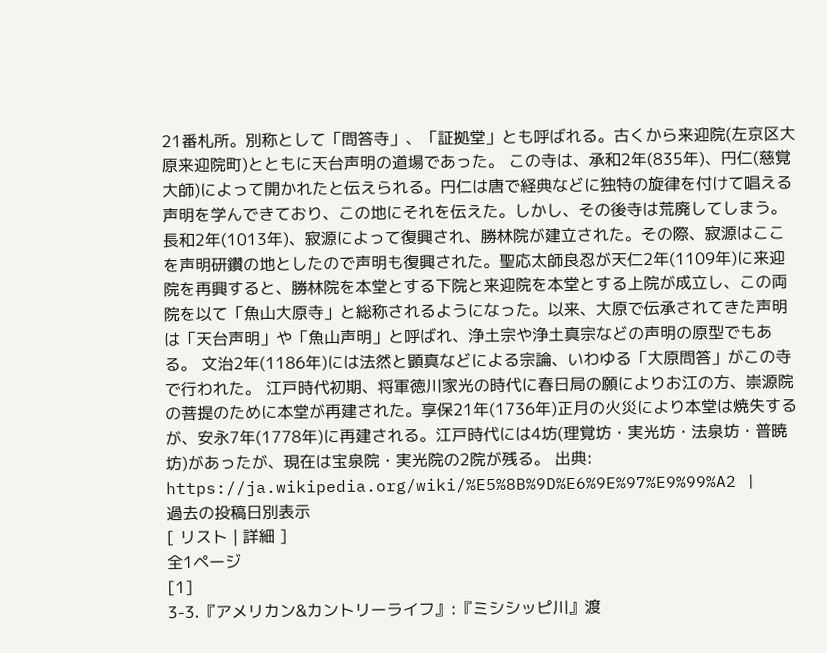21番札所。別称として「問答寺」、「証拠堂」とも呼ばれる。古くから来迎院(左京区大原来迎院町)とともに天台声明の道場であった。 この寺は、承和2年(835年)、円仁(慈覚大師)によって開かれたと伝えられる。円仁は唐で経典などに独特の旋律を付けて唱える声明を学んできており、この地にそれを伝えた。しかし、その後寺は荒廃してしまう。 長和2年(1013年)、寂源によって復興され、勝林院が建立された。その際、寂源はここを声明研鑽の地としたので声明も復興された。聖応太師良忍が天仁2年(1109年)に来迎院を再興すると、勝林院を本堂とする下院と来迎院を本堂とする上院が成立し、この両院を以て「魚山大原寺」と総称されるようになった。以来、大原で伝承されてきた声明は「天台声明」や「魚山声明」と呼ばれ、浄土宗や浄土真宗などの声明の原型でもある。 文治2年(1186年)には法然と顕真などによる宗論、いわゆる「大原問答」がこの寺で行われた。 江戸時代初期、将軍徳川家光の時代に春日局の願によりお江の方、崇源院の菩提のために本堂が再建された。享保21年(1736年)正月の火災により本堂は焼失するが、安永7年(1778年)に再建される。江戸時代には4坊(理覚坊・実光坊・法泉坊・普暁坊)があったが、現在は宝泉院・実光院の2院が残る。 出典: https://ja.wikipedia.org/wiki/%E5%8B%9D%E6%9E%97%E9%99%A2 |
過去の投稿日別表示
[ リスト | 詳細 ]
全1ページ
[1]
3-3.『アメリカン&カントリーライフ』:『ミシシッピ川』渡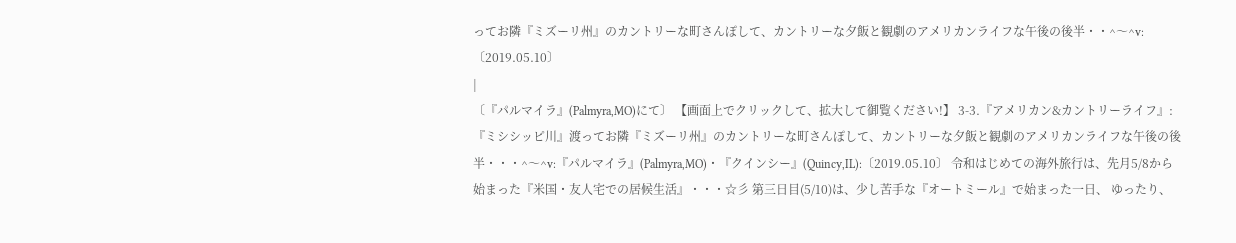ってお隣『ミズーリ州』のカントリーな町さんぽして、カントリーな夕飯と観劇のアメリカンライフな午後の後半・・^〜^v:〔2019.05.10〕
|
〔『パルマイラ』(Palmyra,MO)にて〕 【画面上でクリックして、拡大して御覧ください!】 3-3.『アメリカン&カントリーライフ』:『ミシシッピ川』渡ってお隣『ミズーリ州』のカントリーな町さんぽして、カントリーな夕飯と観劇のアメリカンライフな午後の後半・・・^〜^v:『パルマイラ』(Palmyra,MO)・『クインシー』(Quincy,IL):〔2019.05.10〕 令和はじめての海外旅行は、先月5/8から始まった『米国・友人宅での居候生活』・・・☆彡 第三日目(5/10)は、少し苦手な『オートミール』で始まった一日、 ゆったり、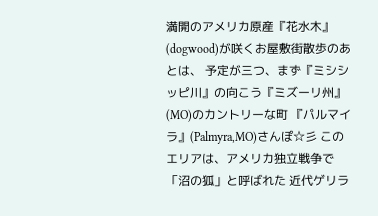満開のアメリカ原産『花水木』(dogwood)が咲くお屋敷街散歩のあとは、 予定が三つ、まず『ミシシッピ川』の向こう『ミズーリ州』(MO)のカントリーな町 『パルマイラ』(Palmyra,MO)さんぽ☆彡 このエリアは、アメリカ独立戦争で「沼の狐」と呼ばれた 近代ゲリラ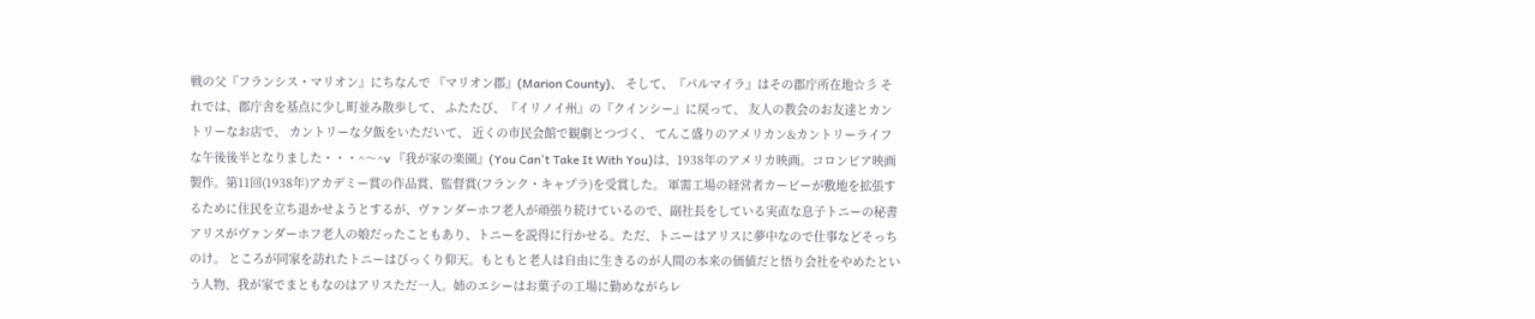戦の父『フランシス・マリオン』にちなんで 『マリオン郡』(Marion County)、 そして、『パルマイラ』はその郡庁所在地☆彡 それでは、郡庁舎を基点に少し町並み散歩して、 ふたたび、『イリノイ州』の『クインシー』に戻って、 友人の教会のお友達とカントリーなお店で、 カントリーな夕飯をいただいて、 近くの市民会館で観劇とつづく、 てんこ盛りのアメリカン&カントリーライフな午後後半となりました・・・^〜^v 『我が家の楽園』(You Can't Take It With You)は、1938年のアメリカ映画。コロンビア映画製作。第11回(1938年)アカデミー賞の作品賞、監督賞(フランク・キャプラ)を受賞した。 軍需工場の経営者カービーが敷地を拡張するために住民を立ち退かせようとするが、ヴァンダーホフ老人が頑張り続けているので、副社長をしている実直な息子トニーの秘書アリスがヴァンダーホフ老人の娘だったこともあり、トニーを説得に行かせる。ただ、トニーはアリスに夢中なので仕事などそっちのけ。 ところが同家を訪れたトニーはびっくり仰天。もともと老人は自由に生きるのが人間の本来の価値だと悟り会社をやめたという人物、我が家でまともなのはアリスただ一人。姉のエシーはお菓子の工場に勤めながらレ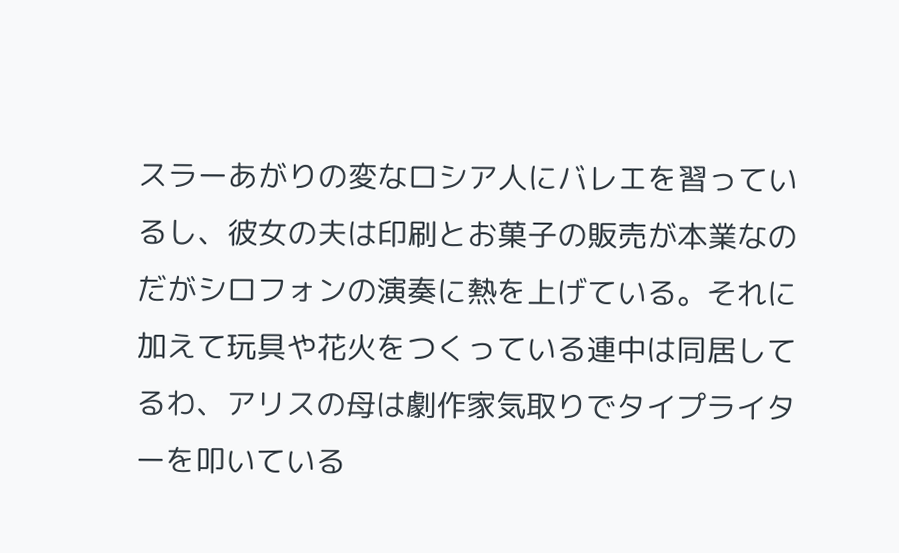スラーあがりの変なロシア人にバレエを習っているし、彼女の夫は印刷とお菓子の販売が本業なのだがシロフォンの演奏に熱を上げている。それに加えて玩具や花火をつくっている連中は同居してるわ、アリスの母は劇作家気取りでタイプライターを叩いている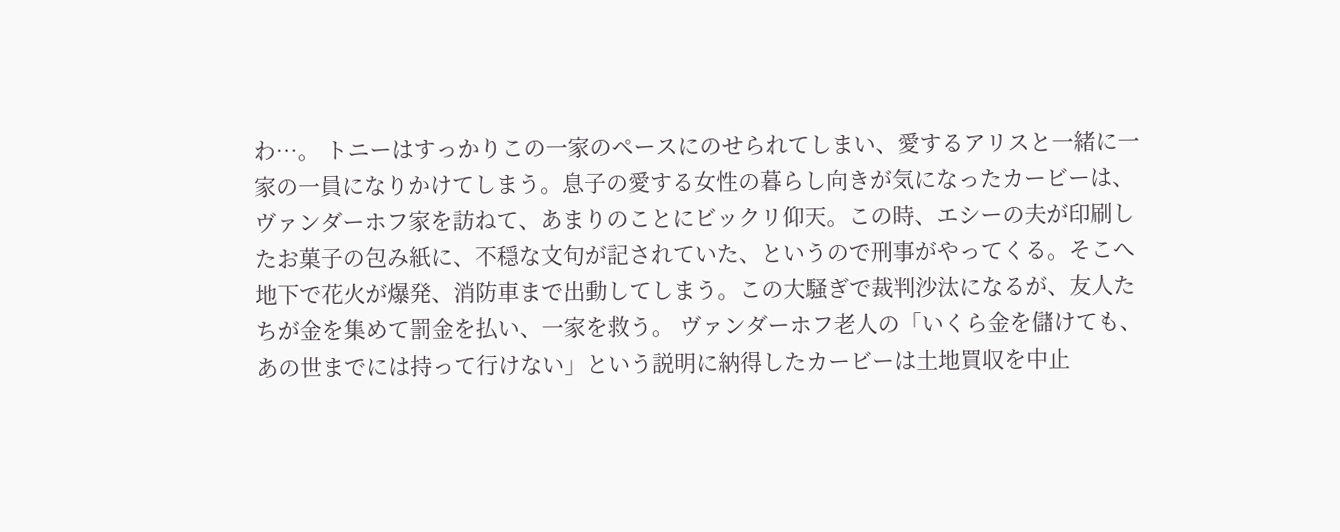わ…。 トニーはすっかりこの一家のペースにのせられてしまい、愛するアリスと一緒に一家の一員になりかけてしまう。息子の愛する女性の暮らし向きが気になったカービーは、ヴァンダーホフ家を訪ねて、あまりのことにビックリ仰天。この時、エシーの夫が印刷したお菓子の包み紙に、不穏な文句が記されていた、というので刑事がやってくる。そこへ地下で花火が爆発、消防車まで出動してしまう。この大騒ぎで裁判沙汰になるが、友人たちが金を集めて罰金を払い、一家を救う。 ヴァンダーホフ老人の「いくら金を儲けても、あの世までには持って行けない」という説明に納得したカービーは土地買収を中止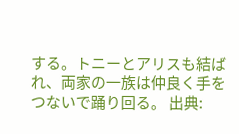する。トニーとアリスも結ばれ、両家の一族は仲良く手をつないで踊り回る。 出典: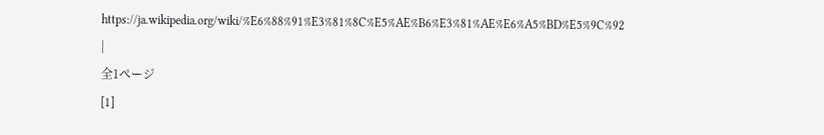https://ja.wikipedia.org/wiki/%E6%88%91%E3%81%8C%E5%AE%B6%E3%81%AE%E6%A5%BD%E5%9C%92 |
全1ページ
[1]